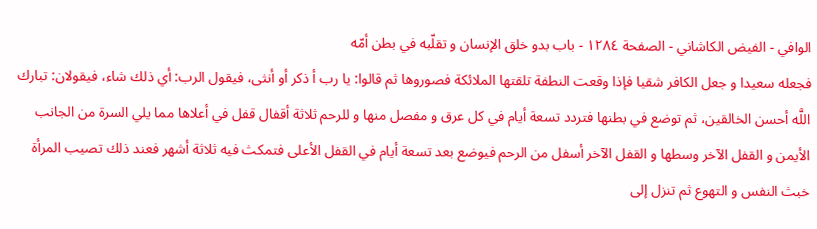الوافي - الفيض الكاشاني - الصفحة ١٢٨٤ - باب بدو خلق الإنسان و تقلّبه في بطن أمّه
فجعله سعيدا و جعل الكافر شقيا فإذا وقعت النطفة تلقتها الملائكة فصوروها ثم قالوا: يا رب أ ذكر أو أنثى، فيقول الرب: أي ذلك شاء، فيقولان: تبارك اللَّه أحسن الخالقين، ثم توضع في بطنها فتردد تسعة أيام في كل عرق و مفصل منها و للرحم ثلاثة أقفال قفل في أعلاها مما يلي السرة من الجانب الأيمن و القفل الآخر وسطها و القفل الآخر أسفل من الرحم فيوضع بعد تسعة أيام في القفل الأعلى فتمكث فيه ثلاثة أشهر فعند ذلك تصيب المرأة خبث النفس و التهوع ثم تنزل إلى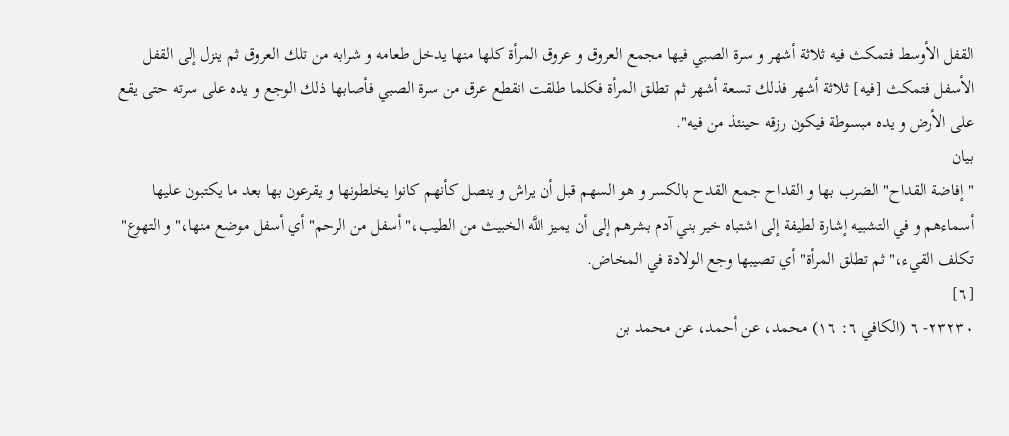القفل الأوسط فتمكث فيه ثلاثة أشهر و سرة الصبي فيها مجمع العروق و عروق المرأة كلها منها يدخل طعامه و شرابه من تلك العروق ثم ينزل إلى القفل الأسفل فتمكث [فيه] ثلاثة أشهر فذلك تسعة أشهر ثم تطلق المرأة فكلما طلقت انقطع عرق من سرة الصبي فأصابها ذلك الوجع و يده على سرته حتى يقع على الأرض و يده مبسوطة فيكون رزقه حينئذ من فيه".
بيان
" إفاضة القداح" الضرب بها و القداح جمع القدح بالكسر و هو السهم قبل أن يراش و ينصل كأنهم كانوا يخلطونها و يقرعون بها بعد ما يكتبون عليها أسماءهم و في التشبيه إشارة لطيفة إلى اشتباه خير بني آدم بشرهم إلى أن يميز اللَّه الخبيث من الطيب،" أسفل من الرحم" أي أسفل موضع منها،" و التهوع" تكلف القيء،" ثم تطلق المرأة" أي تصيبها وجع الولادة في المخاض.
[٦]
٢٣٢٣٠- ٦ (الكافي ٦: ١٦) محمد، عن أحمد، عن محمد بن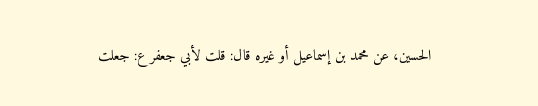الحسين، عن محمد بن إسماعيل أو غيره قال: قلت لأبي جعفر ع: جعلت